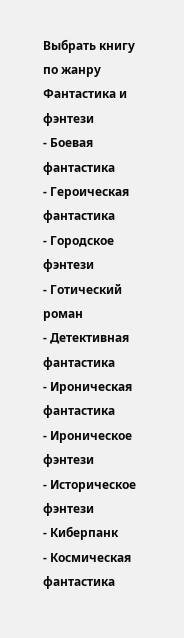Выбрать книгу по жанру
Фантастика и фэнтези
- Боевая фантастика
- Героическая фантастика
- Городское фэнтези
- Готический роман
- Детективная фантастика
- Ироническая фантастика
- Ироническое фэнтези
- Историческое фэнтези
- Киберпанк
- Космическая фантастика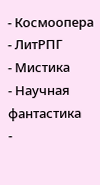- Космоопера
- ЛитРПГ
- Мистика
- Научная фантастика
-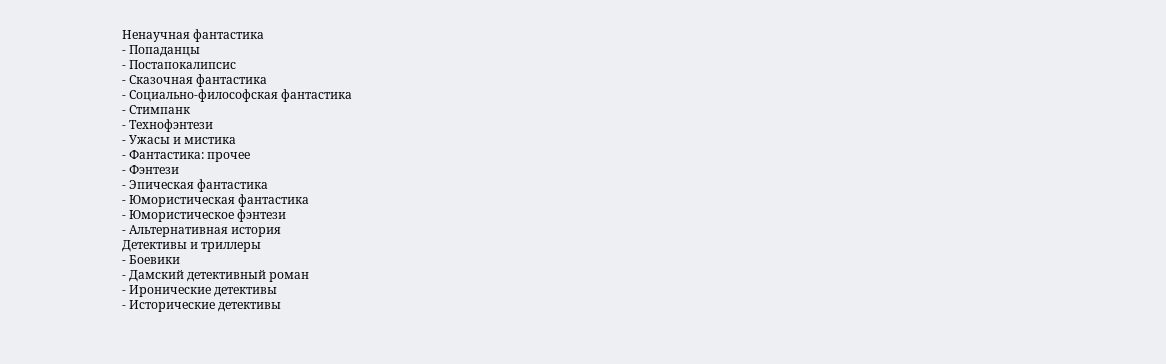Ненаучная фантастика
- Попаданцы
- Постапокалипсис
- Сказочная фантастика
- Социально-философская фантастика
- Стимпанк
- Технофэнтези
- Ужасы и мистика
- Фантастика: прочее
- Фэнтези
- Эпическая фантастика
- Юмористическая фантастика
- Юмористическое фэнтези
- Альтернативная история
Детективы и триллеры
- Боевики
- Дамский детективный роман
- Иронические детективы
- Исторические детективы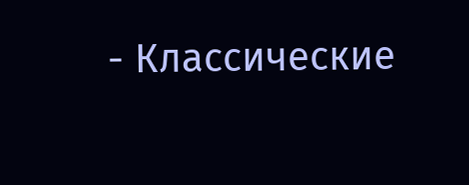- Классические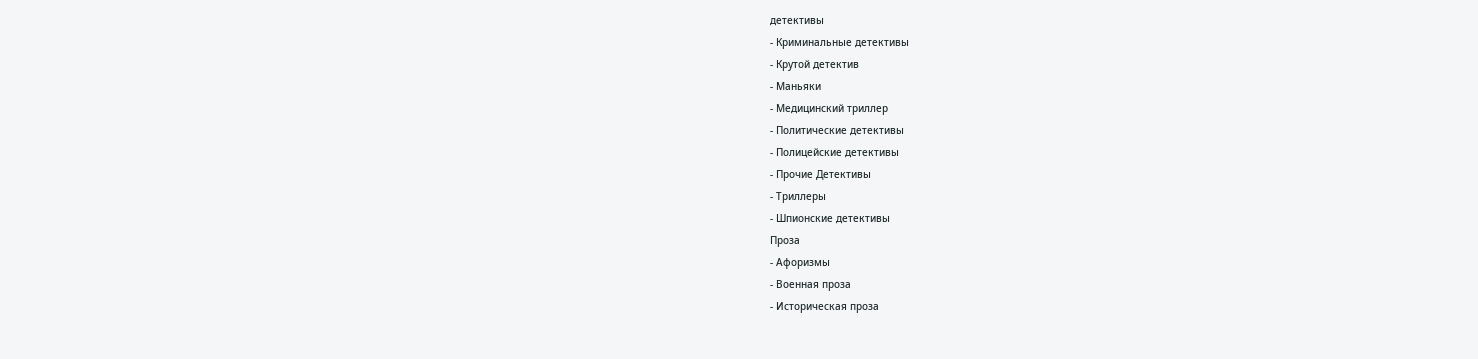детективы
- Криминальные детективы
- Крутой детектив
- Маньяки
- Медицинский триллер
- Политические детективы
- Полицейские детективы
- Прочие Детективы
- Триллеры
- Шпионские детективы
Проза
- Афоризмы
- Военная проза
- Историческая проза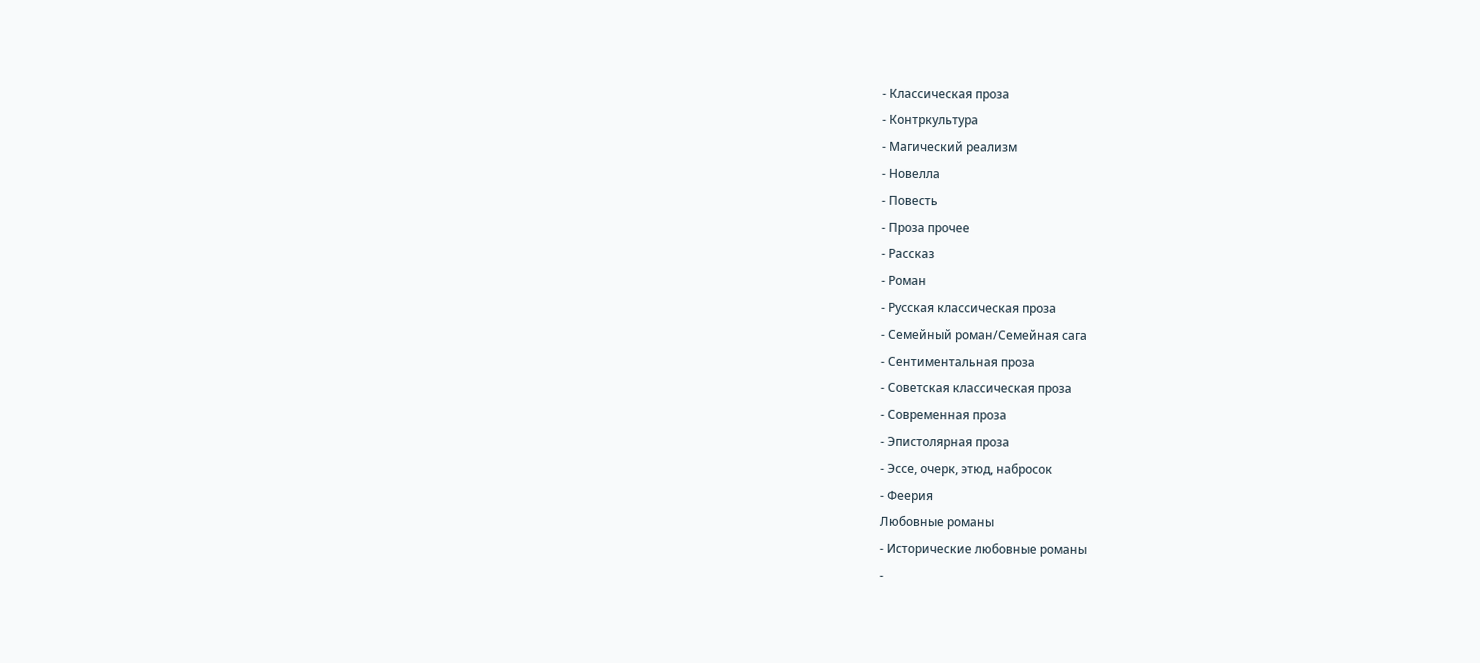- Классическая проза
- Контркультура
- Магический реализм
- Новелла
- Повесть
- Проза прочее
- Рассказ
- Роман
- Русская классическая проза
- Семейный роман/Семейная сага
- Сентиментальная проза
- Советская классическая проза
- Современная проза
- Эпистолярная проза
- Эссе, очерк, этюд, набросок
- Феерия
Любовные романы
- Исторические любовные романы
-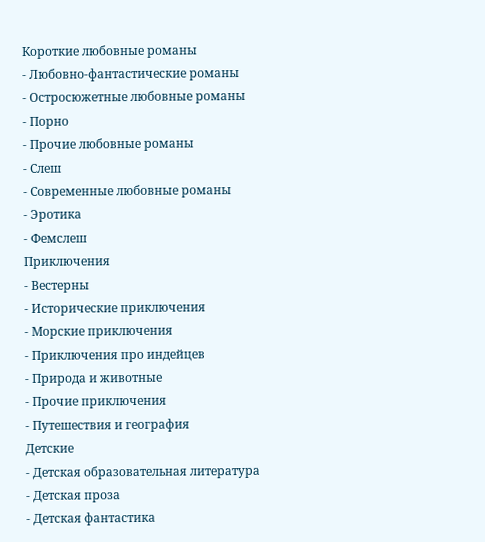Короткие любовные романы
- Любовно-фантастические романы
- Остросюжетные любовные романы
- Порно
- Прочие любовные романы
- Слеш
- Современные любовные романы
- Эротика
- Фемслеш
Приключения
- Вестерны
- Исторические приключения
- Морские приключения
- Приключения про индейцев
- Природа и животные
- Прочие приключения
- Путешествия и география
Детские
- Детская образовательная литература
- Детская проза
- Детская фантастика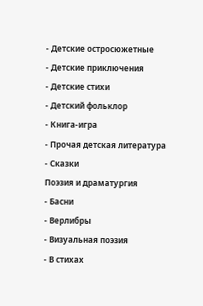- Детские остросюжетные
- Детские приключения
- Детские стихи
- Детский фольклор
- Книга-игра
- Прочая детская литература
- Сказки
Поэзия и драматургия
- Басни
- Верлибры
- Визуальная поэзия
- В стихах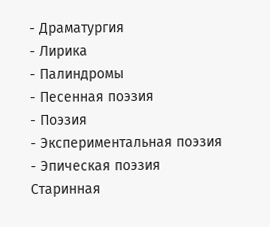- Драматургия
- Лирика
- Палиндромы
- Песенная поэзия
- Поэзия
- Экспериментальная поэзия
- Эпическая поэзия
Старинная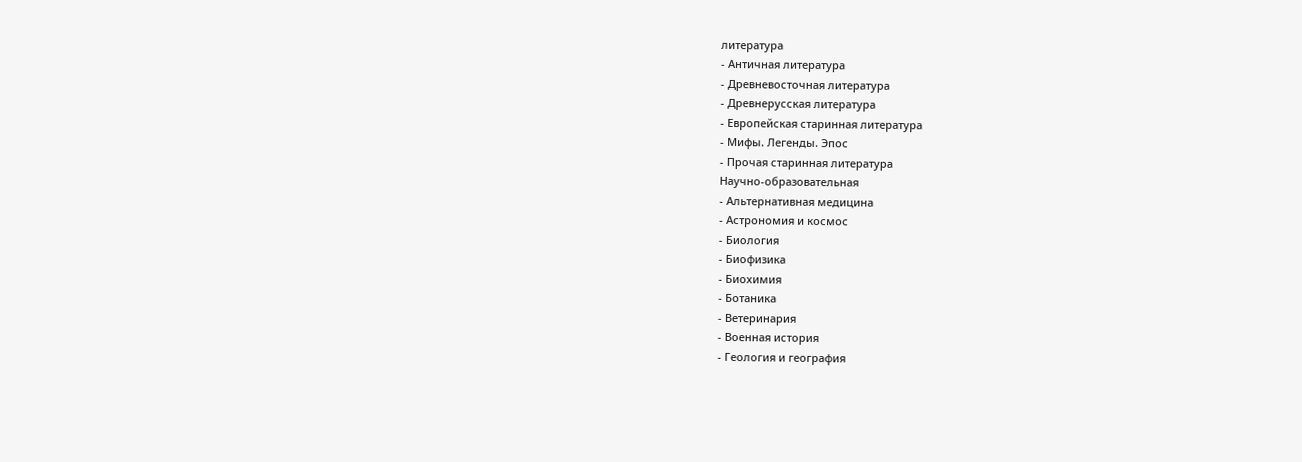литература
- Античная литература
- Древневосточная литература
- Древнерусская литература
- Европейская старинная литература
- Мифы. Легенды. Эпос
- Прочая старинная литература
Научно-образовательная
- Альтернативная медицина
- Астрономия и космос
- Биология
- Биофизика
- Биохимия
- Ботаника
- Ветеринария
- Военная история
- Геология и география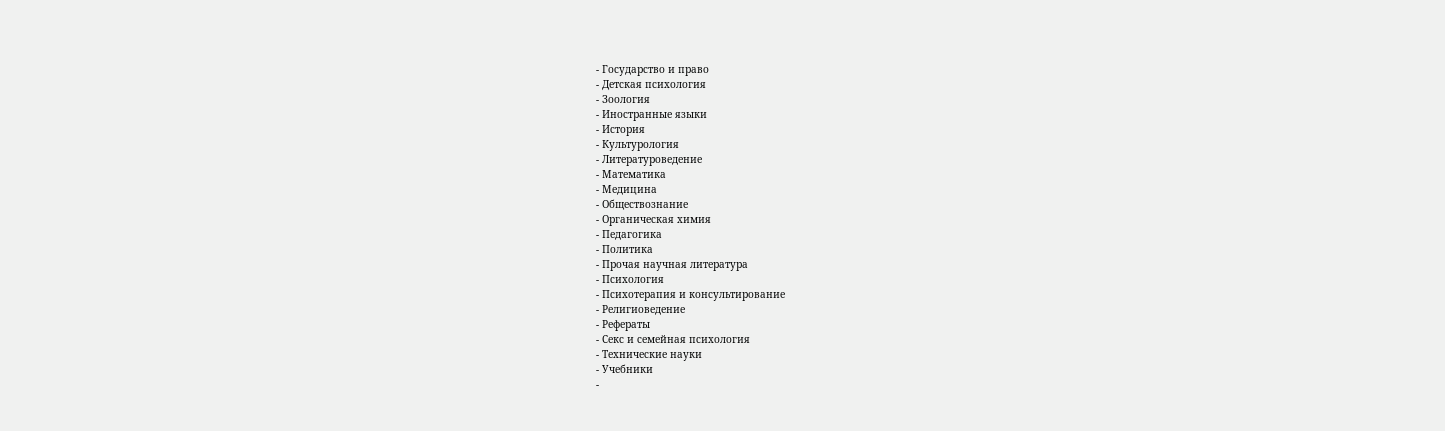- Государство и право
- Детская психология
- Зоология
- Иностранные языки
- История
- Культурология
- Литературоведение
- Математика
- Медицина
- Обществознание
- Органическая химия
- Педагогика
- Политика
- Прочая научная литература
- Психология
- Психотерапия и консультирование
- Религиоведение
- Рефераты
- Секс и семейная психология
- Технические науки
- Учебники
-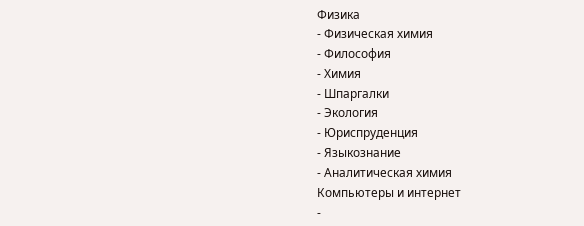Физика
- Физическая химия
- Философия
- Химия
- Шпаргалки
- Экология
- Юриспруденция
- Языкознание
- Аналитическая химия
Компьютеры и интернет
-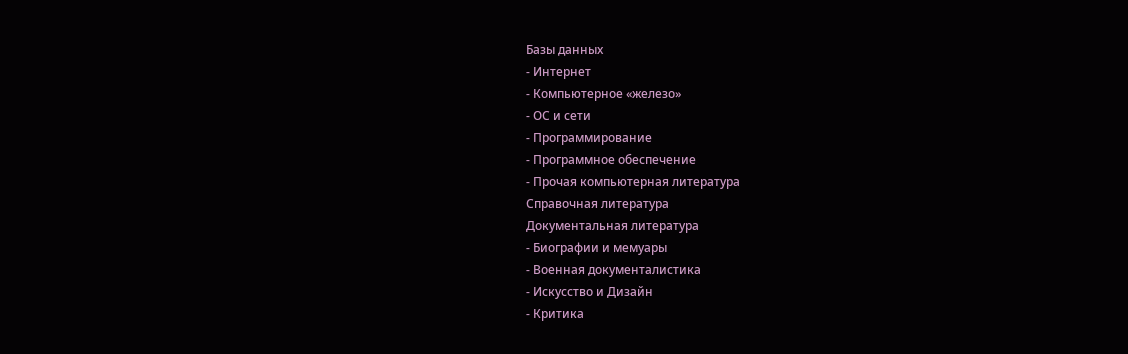Базы данных
- Интернет
- Компьютерное «железо»
- ОС и сети
- Программирование
- Программное обеспечение
- Прочая компьютерная литература
Справочная литература
Документальная литература
- Биографии и мемуары
- Военная документалистика
- Искусство и Дизайн
- Критика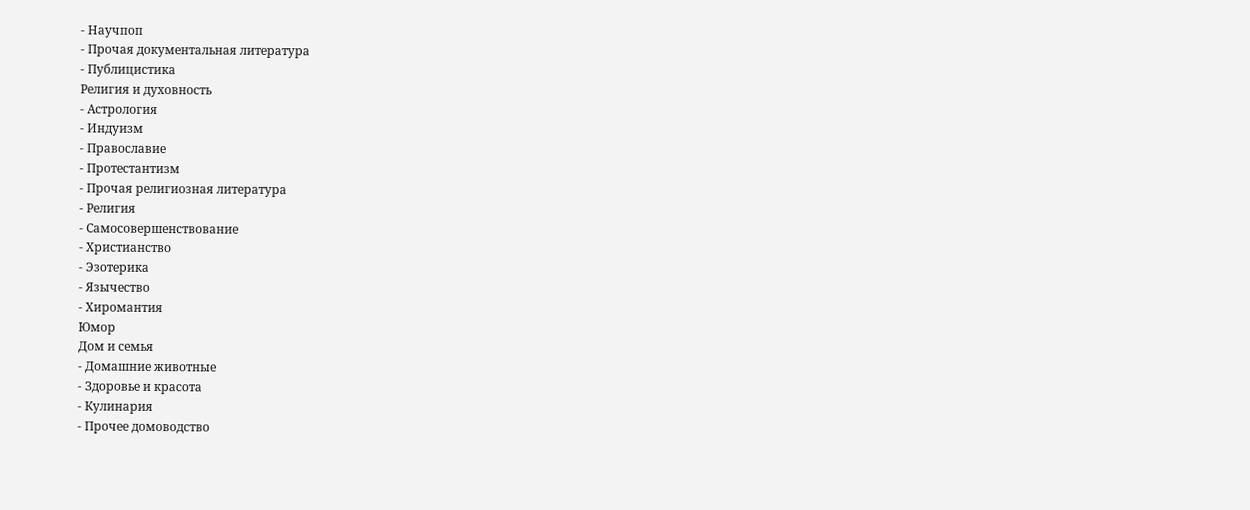- Научпоп
- Прочая документальная литература
- Публицистика
Религия и духовность
- Астрология
- Индуизм
- Православие
- Протестантизм
- Прочая религиозная литература
- Религия
- Самосовершенствование
- Христианство
- Эзотерика
- Язычество
- Хиромантия
Юмор
Дом и семья
- Домашние животные
- Здоровье и красота
- Кулинария
- Прочее домоводство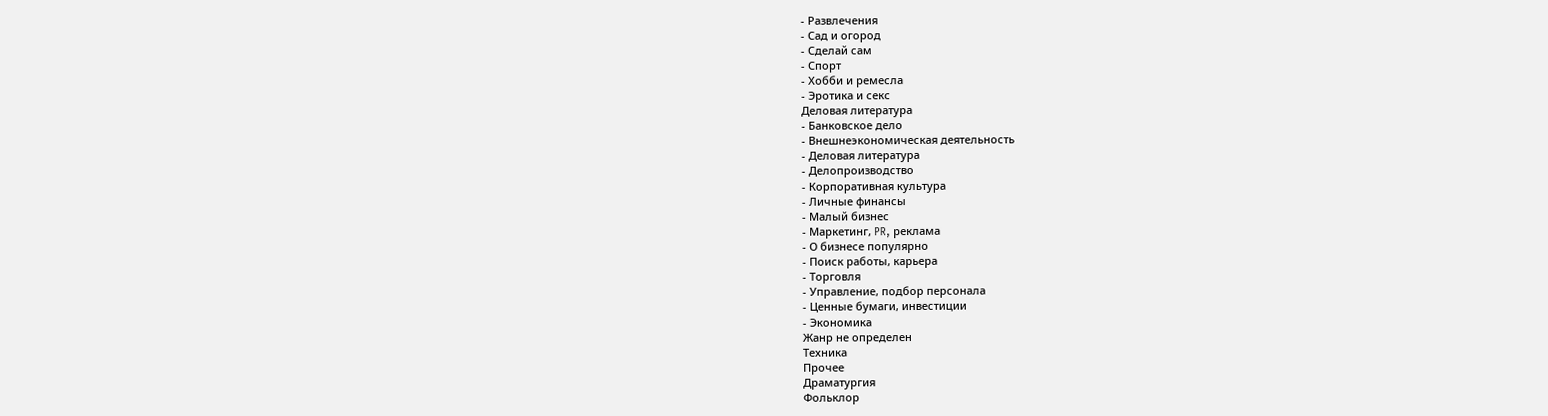- Развлечения
- Сад и огород
- Сделай сам
- Спорт
- Хобби и ремесла
- Эротика и секс
Деловая литература
- Банковское дело
- Внешнеэкономическая деятельность
- Деловая литература
- Делопроизводство
- Корпоративная культура
- Личные финансы
- Малый бизнес
- Маркетинг, PR, реклама
- О бизнесе популярно
- Поиск работы, карьера
- Торговля
- Управление, подбор персонала
- Ценные бумаги, инвестиции
- Экономика
Жанр не определен
Техника
Прочее
Драматургия
Фольклор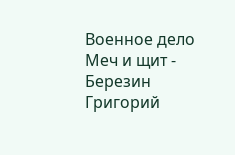Военное дело
Меч и щит - Березин Григорий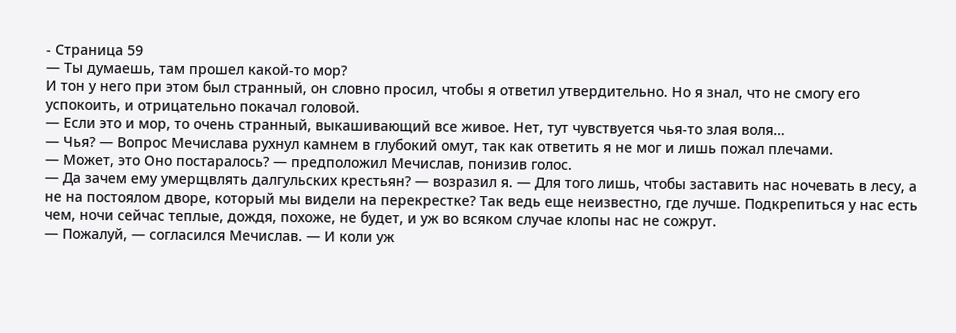- Страница 59
— Ты думаешь, там прошел какой-то мор?
И тон у него при этом был странный, он словно просил, чтобы я ответил утвердительно. Но я знал, что не смогу его успокоить, и отрицательно покачал головой.
— Если это и мор, то очень странный, выкашивающий все живое. Нет, тут чувствуется чья-то злая воля…
— Чья? — Вопрос Мечислава рухнул камнем в глубокий омут, так как ответить я не мог и лишь пожал плечами.
— Может, это Оно постаралось? — предположил Мечислав, понизив голос.
— Да зачем ему умерщвлять далгульских крестьян? — возразил я. — Для того лишь, чтобы заставить нас ночевать в лесу, а не на постоялом дворе, который мы видели на перекрестке? Так ведь еще неизвестно, где лучше. Подкрепиться у нас есть чем, ночи сейчас теплые, дождя, похоже, не будет, и уж во всяком случае клопы нас не сожрут.
— Пожалуй, — согласился Мечислав. — И коли уж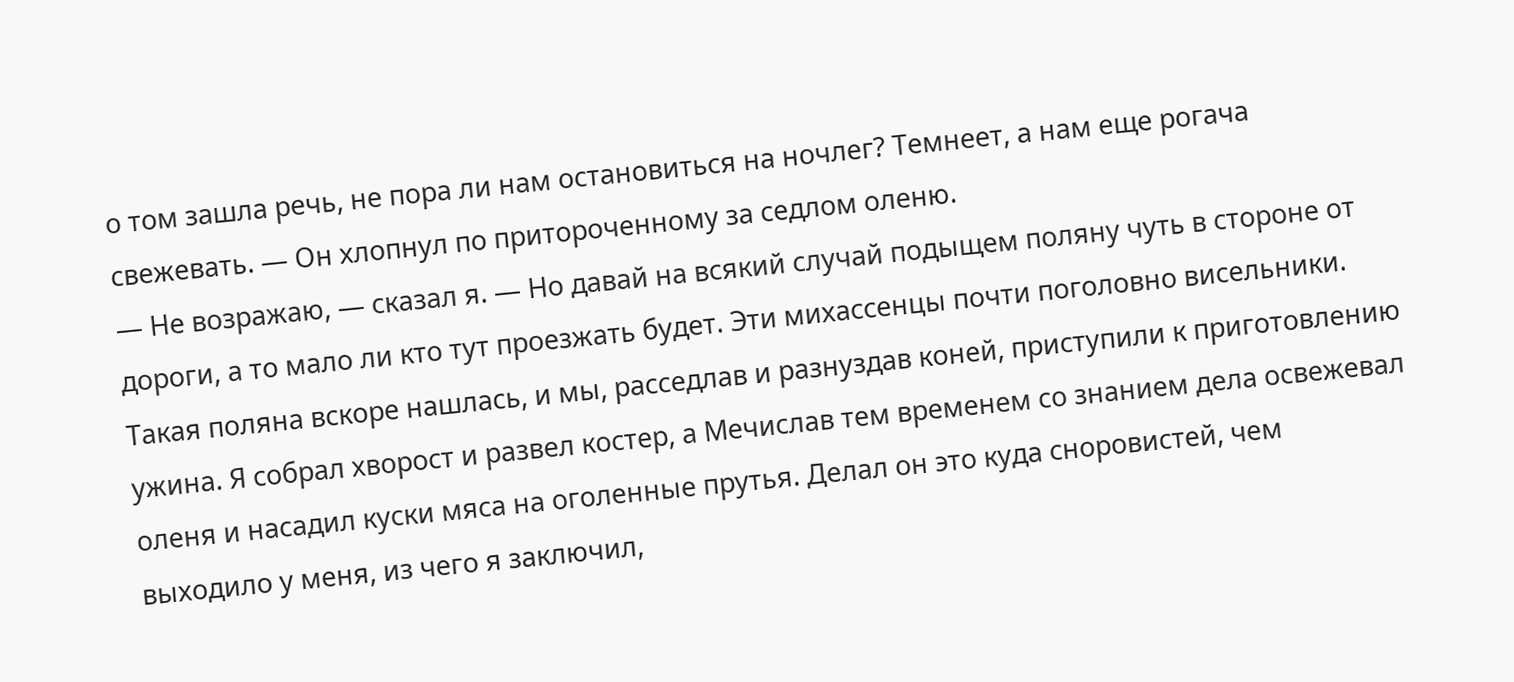о том зашла речь, не пора ли нам остановиться на ночлег? Темнеет, а нам еще рогача свежевать. — Он хлопнул по притороченному за седлом оленю.
— Не возражаю, — сказал я. — Но давай на всякий случай подыщем поляну чуть в стороне от дороги, а то мало ли кто тут проезжать будет. Эти михассенцы почти поголовно висельники.
Такая поляна вскоре нашлась, и мы, расседлав и разнуздав коней, приступили к приготовлению ужина. Я собрал хворост и развел костер, а Мечислав тем временем со знанием дела освежевал оленя и насадил куски мяса на оголенные прутья. Делал он это куда сноровистей, чем выходило у меня, из чего я заключил,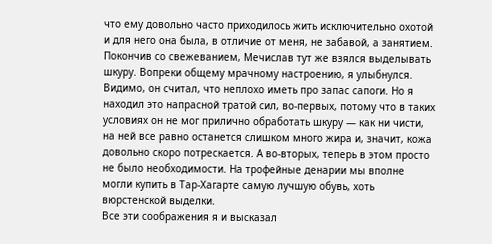что ему довольно часто приходилось жить исключительно охотой и для него она была, в отличие от меня, не забавой, а занятием.
Покончив со свежеванием, Мечислав тут же взялся выделывать шкуру. Вопреки общему мрачному настроению, я улыбнулся. Видимо, он считал, что неплохо иметь про запас сапоги. Но я находил это напрасной тратой сил, во-первых, потому что в таких условиях он не мог прилично обработать шкуру — как ни чисти, на ней все равно останется слишком много жира и, значит, кожа довольно скоро потрескается. А во-вторых, теперь в этом просто не было необходимости. На трофейные денарии мы вполне могли купить в Тар-Хагарте самую лучшую обувь, хоть вюрстенской выделки.
Все эти соображения я и высказал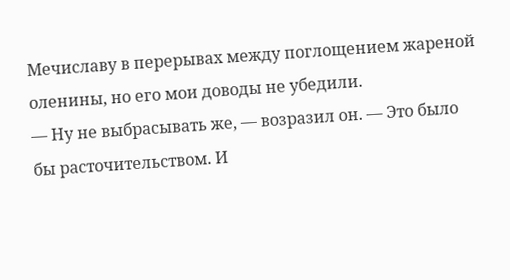Мечиславу в перерывах между поглощением жареной оленины, но его мои доводы не убедили.
— Ну не выбрасывать же, — возразил он. — Это было бы расточительством. И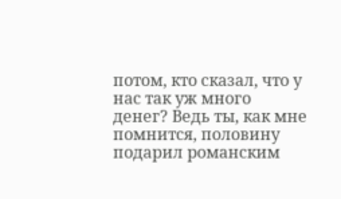потом, кто сказал, что у нас так уж много денег? Ведь ты, как мне помнится, половину подарил романским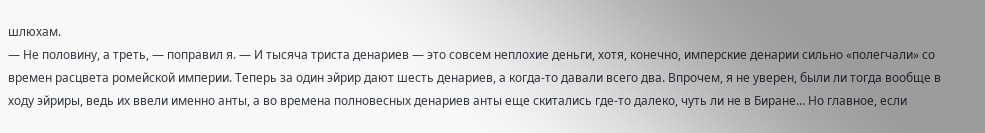шлюхам.
— Не половину, а треть, — поправил я. — И тысяча триста денариев — это совсем неплохие деньги, хотя, конечно, имперские денарии сильно «полегчали» со времен расцвета ромейской империи. Теперь за один эйрир дают шесть денариев, а когда-то давали всего два. Впрочем, я не уверен, были ли тогда вообще в ходу эйриры, ведь их ввели именно анты, а во времена полновесных денариев анты еще скитались где-то далеко, чуть ли не в Биране… Но главное, если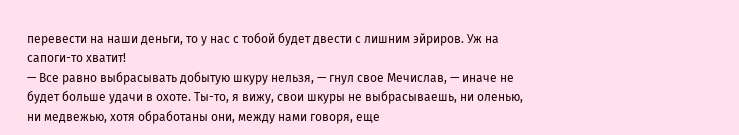перевести на наши деньги, то у нас с тобой будет двести с лишним эйриров. Уж на сапоги-то хватит!
— Все равно выбрасывать добытую шкуру нельзя, — гнул свое Мечислав, — иначе не будет больше удачи в охоте. Ты-то, я вижу, свои шкуры не выбрасываешь, ни оленью, ни медвежью, хотя обработаны они, между нами говоря, еще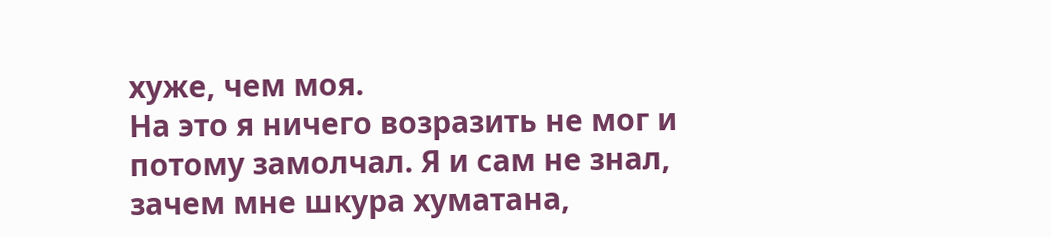хуже, чем моя.
На это я ничего возразить не мог и потому замолчал. Я и сам не знал, зачем мне шкура хуматана,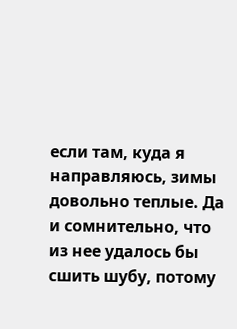если там, куда я направляюсь, зимы довольно теплые. Да и сомнительно, что из нее удалось бы сшить шубу, потому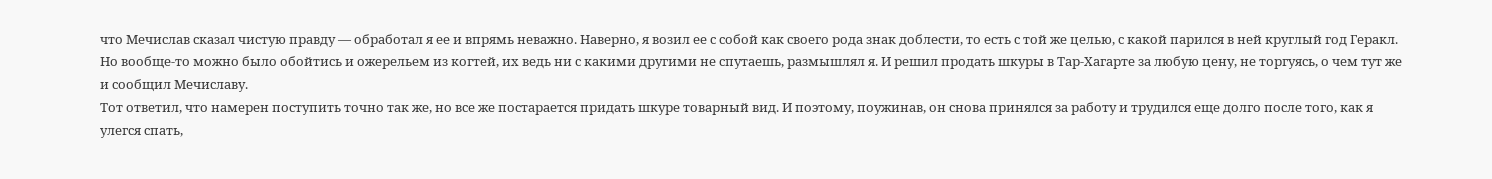что Мечислав сказал чистую правду — обработал я ее и впрямь неважно. Наверно, я возил ее с собой как своего рода знак доблести, то есть с той же целью, с какой парился в ней круглый год Геракл. Но вообще-то можно было обойтись и ожерельем из когтей, их ведь ни с какими другими не спутаешь, размышлял я. И решил продать шкуры в Тар-Хагарте за любую цену, не торгуясь, о чем тут же и сообщил Мечиславу.
Тот ответил, что намерен поступить точно так же, но все же постарается придать шкуре товарный вид. И поэтому, поужинав, он снова принялся за работу и трудился еще долго после того, как я улегся спать,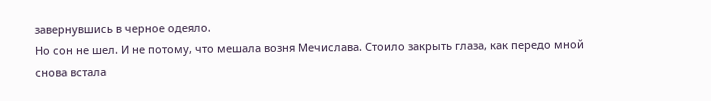завернувшись в черное одеяло.
Но сон не шел. И не потому, что мешала возня Мечислава. Стоило закрыть глаза, как передо мной снова встала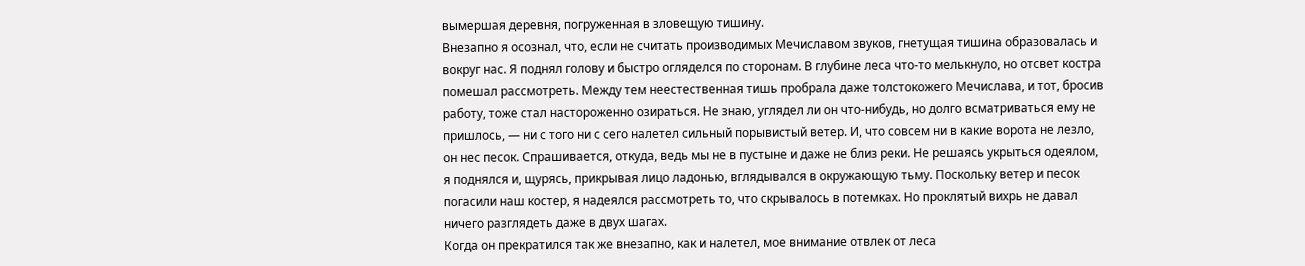вымершая деревня, погруженная в зловещую тишину.
Внезапно я осознал, что, если не считать производимых Мечиславом звуков, гнетущая тишина образовалась и вокруг нас. Я поднял голову и быстро огляделся по сторонам. В глубине леса что-то мелькнуло, но отсвет костра помешал рассмотреть. Между тем неестественная тишь пробрала даже толстокожего Мечислава, и тот, бросив работу, тоже стал настороженно озираться. Не знаю, углядел ли он что-нибудь, но долго всматриваться ему не пришлось, — ни с того ни с сего налетел сильный порывистый ветер. И, что совсем ни в какие ворота не лезло, он нес песок. Спрашивается, откуда, ведь мы не в пустыне и даже не близ реки. Не решаясь укрыться одеялом, я поднялся и, щурясь, прикрывая лицо ладонью, вглядывался в окружающую тьму. Поскольку ветер и песок погасили наш костер, я надеялся рассмотреть то, что скрывалось в потемках. Но проклятый вихрь не давал ничего разглядеть даже в двух шагах.
Когда он прекратился так же внезапно, как и налетел, мое внимание отвлек от леса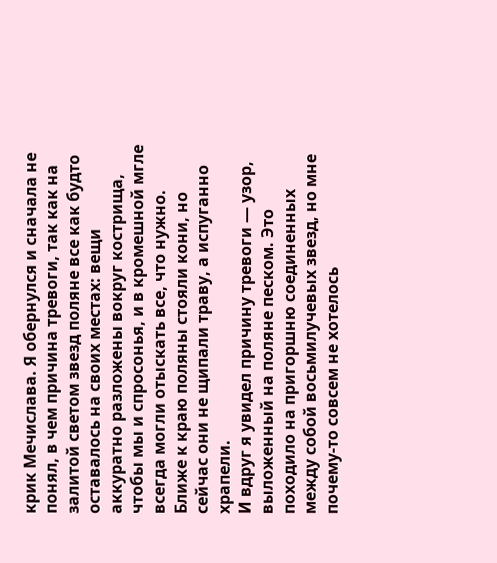крик Мечислава. Я обернулся и сначала не понял, в чем причина тревоги, так как на залитой светом звезд поляне все как будто оставалось на своих местах: вещи аккуратно разложены вокруг кострища, чтобы мы и спросонья, и в кромешной мгле всегда могли отыскать все, что нужно. Ближе к краю поляны стояли кони, но сейчас они не щипали траву, а испуганно храпели.
И вдруг я увидел причину тревоги — узор, выложенный на поляне песком. Это походило на пригоршню соединенных между собой восьмилучевых звезд, но мне почему-то совсем не хотелось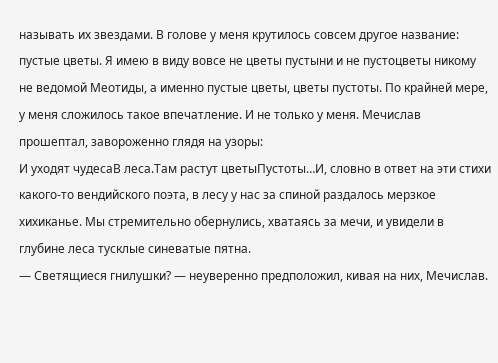называть их звездами. В голове у меня крутилось совсем другое название: пустые цветы. Я имею в виду вовсе не цветы пустыни и не пустоцветы никому не ведомой Меотиды, а именно пустые цветы, цветы пустоты. По крайней мере, у меня сложилось такое впечатление. И не только у меня. Мечислав прошептал, завороженно глядя на узоры:
И уходят чудесаВ леса.Там растут цветыПустоты…И, словно в ответ на эти стихи какого-то вендийского поэта, в лесу у нас за спиной раздалось мерзкое хихиканье. Мы стремительно обернулись, хватаясь за мечи, и увидели в глубине леса тусклые синеватые пятна.
— Светящиеся гнилушки? — неуверенно предположил, кивая на них, Мечислав.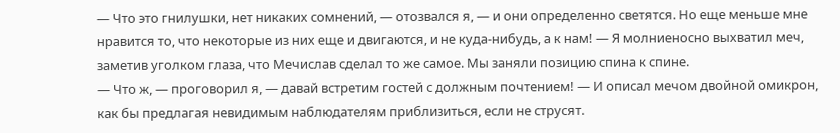— Что это гнилушки, нет никаких сомнений, — отозвался я, — и они определенно светятся. Но еще меньше мне нравится то, что некоторые из них еще и двигаются, и не куда-нибудь, а к нам! — Я молниеносно выхватил меч, заметив уголком глаза, что Мечислав сделал то же самое. Мы заняли позицию спина к спине.
— Что ж, — проговорил я, — давай встретим гостей с должным почтением! — И описал мечом двойной омикрон, как бы предлагая невидимым наблюдателям приблизиться, если не струсят.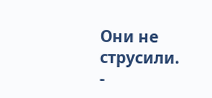Они не струсили.
-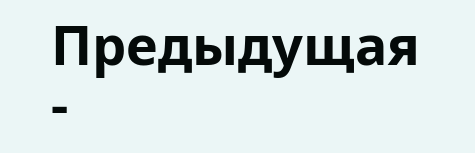Предыдущая
-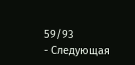59/93
- Следующая